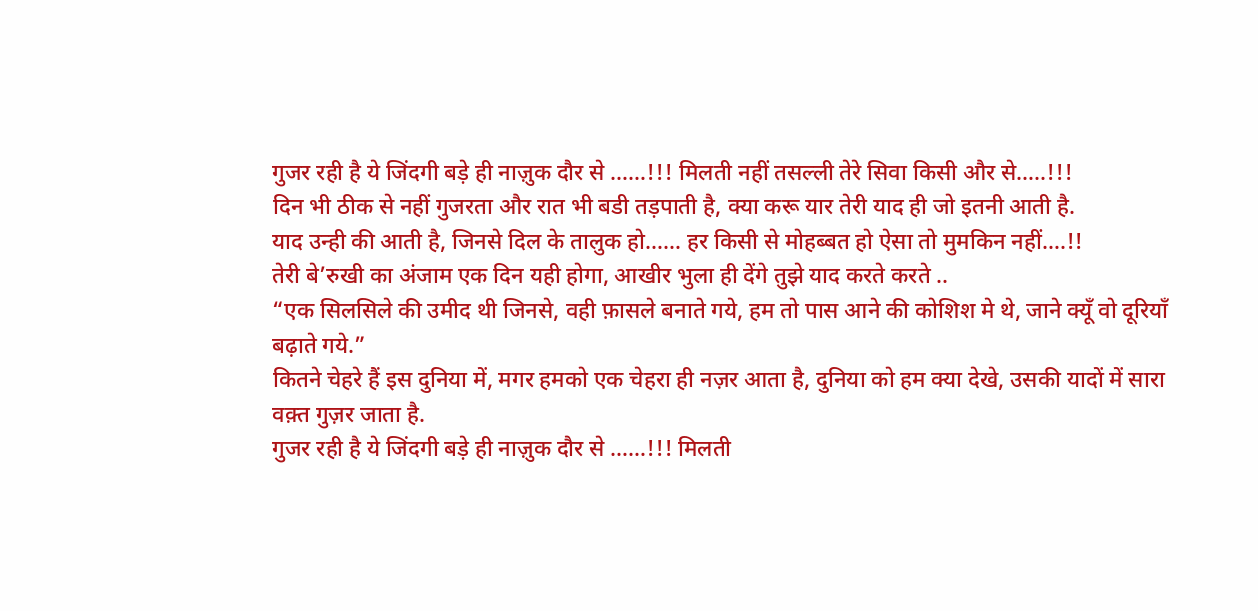गुजर रही है ये जिंदगी बड़े ही नाज़ुक दौर से ……!!! मिलती नहीं तसल्ली तेरे सिवा किसी और से…..!!!
दिन भी ठीक से नहीं गुजरता और रात भी बडी तड़पाती है, क्या करू यार तेरी याद ही जो इतनी आती है.
याद उन्ही की आती है, जिनसे दिल के तालुक हो…… हर किसी से मोहब्बत हो ऐसा तो मुमकिन नहीं….!!
तेरी बे’रुखी का अंजाम एक दिन यही होगा, आखीर भुला ही देंगे तुझे याद करते करते ..
“एक सिलसिले की उमीद थी जिनसे, वही फ़ासले बनाते गये, हम तो पास आने की कोशिश मे थे, जाने क्यूँ वो दूरियाँ बढ़ाते गये.”
कितने चेहरे हैं इस दुनिया में, मगर हमको एक चेहरा ही नज़र आता है, दुनिया को हम क्या देखे, उसकी यादों में सारा वक़्त गुज़र जाता है.
गुजर रही है ये जिंदगी बड़े ही नाज़ुक दौर से ……!!! मिलती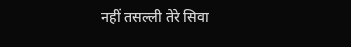नहीं तसल्ली तेरे सिवा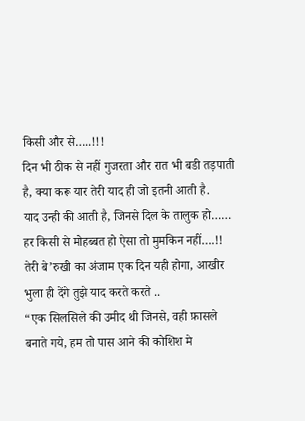किसी और से…..!!!
दिन भी ठीक से नहीं गुजरता और रात भी बडी तड़पाती है, क्या करू यार तेरी याद ही जो इतनी आती है.
याद उन्ही की आती है, जिनसे दिल के तालुक हो…… हर किसी से मोहब्बत हो ऐसा तो मुमकिन नहीं….!!
तेरी बे’रुखी का अंजाम एक दिन यही होगा, आखीर भुला ही देंगे तुझे याद करते करते ..
“एक सिलसिले की उमीद थी जिनसे, वही फ़ासले बनाते गये, हम तो पास आने की कोशिश मे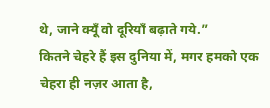थे, जाने क्यूँ वो दूरियाँ बढ़ाते गये.”
कितने चेहरे हैं इस दुनिया में, मगर हमको एक चेहरा ही नज़र आता है,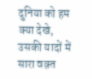दुनिया को हम क्या देखे, उसकी यादों में सारा वक़्त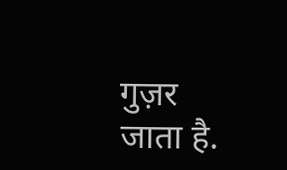गुज़र जाता है.